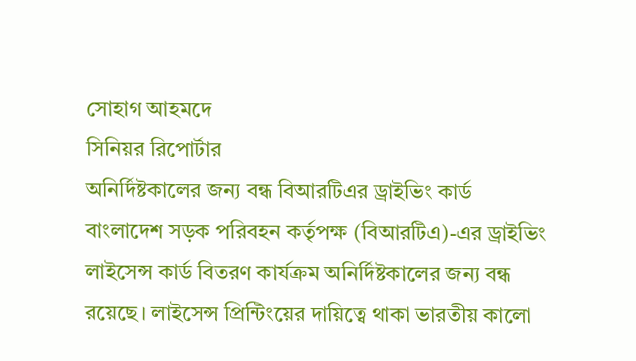সোহাগ আহমদে
সিনিয়র রিপোর্টার
অনির্দিষ্টকালের জন্য বন্ধ বিআরটিএর ড্রাইভিং কার্ড
বাংলাদেশ সড়ক পরিবহন কর্তৃপক্ষ (বিআরটিএ)-এর ড্রাইভিং লাইসেন্স কার্ড বিতরণ কার্যক্রম অনির্দিষ্টকালের জন্য বন্ধ রয়েছে। লাইসেন্স প্রিন্টিংয়ের দায়িত্বে থাকা ভারতীয় কালো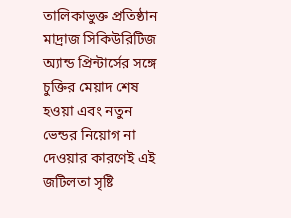তালিকাভুক্ত প্রতিষ্ঠান মাদ্রাজ সিকিউরিটিজ অ্যান্ড প্রিন্টার্সের সঙ্গে চুক্তির মেয়াদ শেষ হওয়া এবং নতুন ভেন্ডর নিয়োগ না দেওয়ার কারণেই এই জটিলতা সৃষ্টি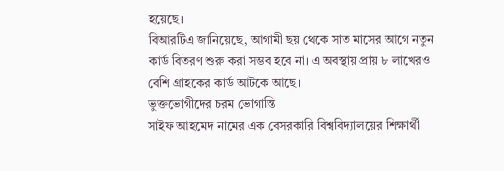হয়েছে।
বিআরটিএ জানিয়েছে, আগামী ছয় থেকে সাত মাসের আগে নতুন কার্ড বিতরণ শুরু করা সম্ভব হবে না। এ অবস্থায় প্রায় ৮ লাখেরও বেশি গ্রাহকের কার্ড আটকে আছে।
ভুক্তভোগীদের চরম ভোগান্তি
সাইফ আহমেদ নামের এক বেসরকারি বিশ্ববিদ্যালয়ের শিক্ষার্থী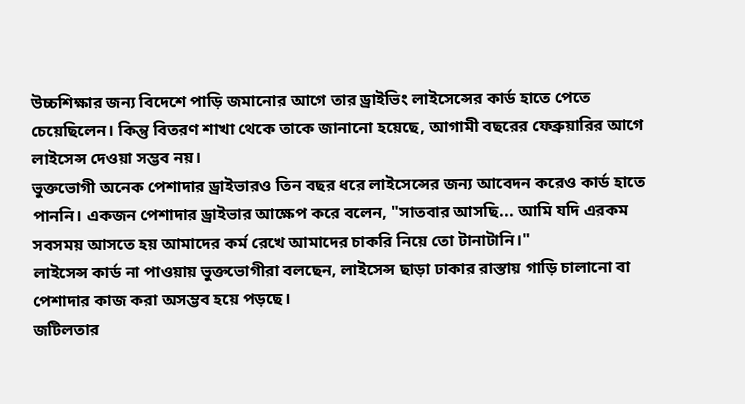উচ্চশিক্ষার জন্য বিদেশে পাড়ি জমানোর আগে তার ড্রাইভিং লাইসেন্সের কার্ড হাতে পেতে চেয়েছিলেন। কিন্তু বিতরণ শাখা থেকে তাকে জানানো হয়েছে, আগামী বছরের ফেব্রুয়ারির আগে লাইসেন্স দেওয়া সম্ভব নয়।
ভুক্তভোগী অনেক পেশাদার ড্রাইভারও তিন বছর ধরে লাইসেন্সের জন্য আবেদন করেও কার্ড হাতে পাননি। একজন পেশাদার ড্রাইভার আক্ষেপ করে বলেন, "সাতবার আসছি... আমি যদি এরকম সবসময় আসতে হয় আমাদের কর্ম রেখে আমাদের চাকরি নিয়ে তো টানাটানি।"
লাইসেন্স কার্ড না পাওয়ায় ভুক্তভোগীরা বলছেন, লাইসেন্স ছাড়া ঢাকার রাস্তায় গাড়ি চালানো বা পেশাদার কাজ করা অসম্ভব হয়ে পড়ছে।
জটিলতার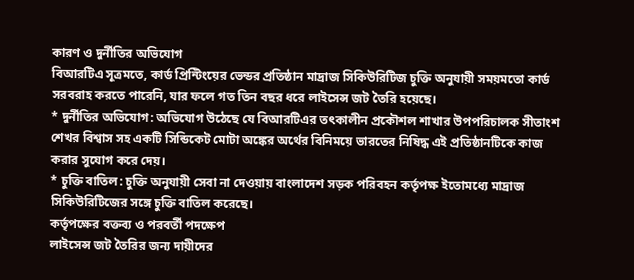কারণ ও দুর্নীতির অভিযোগ
বিআরটিএ সূত্রমতে, কার্ড প্রিন্টিংয়ের ভেন্ডর প্রতিষ্ঠান মাদ্রাজ সিকিউরিটিজ চুক্তি অনুযায়ী সময়মতো কার্ড সরবরাহ করতে পারেনি, যার ফলে গত তিন বছর ধরে লাইসেন্স জট তৈরি হয়েছে।
* দুর্নীতির অভিযোগ: অভিযোগ উঠেছে যে বিআরটিএর তৎকালীন প্রকৌশল শাখার উপপরিচালক সীতাংশ শেখর বিশ্বাস সহ একটি সিন্ডিকেট মোটা অঙ্কের অর্থের বিনিময়ে ভারতের নিষিদ্ধ এই প্রতিষ্ঠানটিকে কাজ করার সুযোগ করে দেয়।
* চুক্তি বাতিল: চুক্তি অনুযায়ী সেবা না দেওয়ায় বাংলাদেশ সড়ক পরিবহন কর্তৃপক্ষ ইতোমধ্যে মাদ্রাজ সিকিউরিটিজের সঙ্গে চুক্তি বাতিল করেছে।
কর্তৃপক্ষের বক্তব্য ও পরবর্তী পদক্ষেপ
লাইসেন্স জট তৈরির জন্য দায়ীদের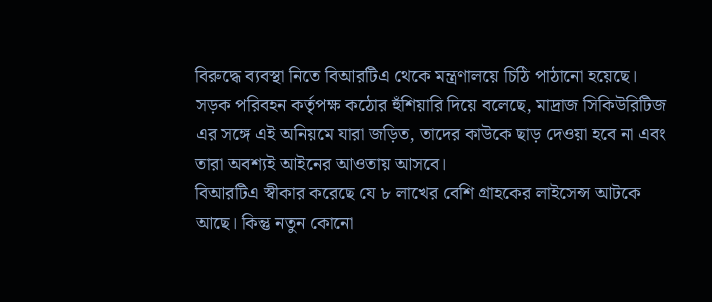বিরুদ্ধে ব্যবস্থা নিতে বিআরটিএ থেকে মন্ত্রণালয়ে চিঠি পাঠানো হয়েছে।
সড়ক পরিবহন কর্তৃপক্ষ কঠোর হুঁশিয়ারি দিয়ে বলেছে, মাদ্রাজ সিকিউরিটিজ এর সঙ্গে এই অনিয়মে যারা জড়িত, তাদের কাউকে ছাড় দেওয়া হবে না এবং তারা অবশ্যই আইনের আওতায় আসবে।
বিআরটিএ স্বীকার করেছে যে ৮ লাখের বেশি গ্রাহকের লাইসেন্স আটকে আছে। কিন্তু নতুন কোনো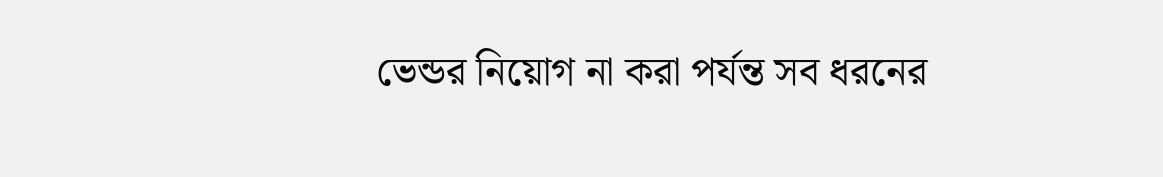ভেন্ডর নিয়োগ না করা পর্যন্ত সব ধরনের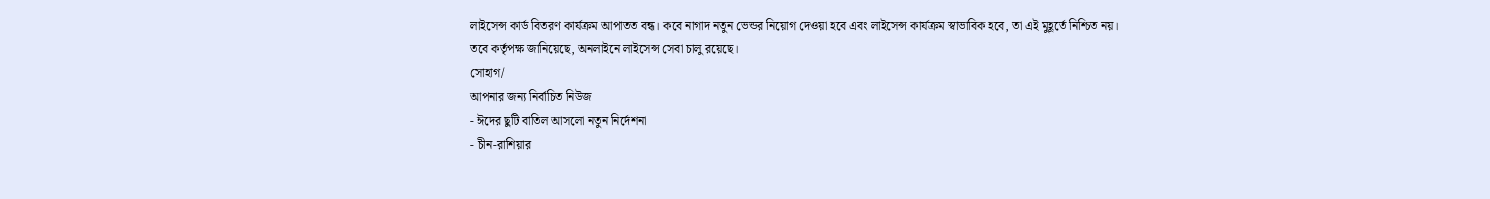লাইসেন্স কার্ড বিতরণ কার্যক্রম আপাতত বন্ধ। কবে নাগাদ নতুন ভেন্ডর নিয়োগ দেওয়া হবে এবং লাইসেন্স কার্যক্রম স্বাভাবিক হবে, তা এই মুহূর্তে নিশ্চিত নয়।
তবে কর্তৃপক্ষ জানিয়েছে, অনলাইনে লাইসেন্স সেবা চালু রয়েছে।
সোহাগ/
আপনার জন্য নির্বাচিত নিউজ
- ঈদের ছুটি বাতিল আসলো নতুন নির্দেশনা
- চীন-রাশিয়ার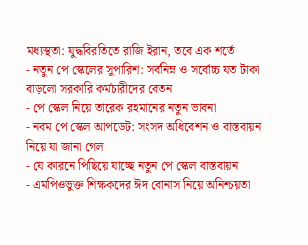মধ্যস্থতা: যুদ্ধবিরতিতে রাজি ইরান, তবে এক শর্তে
- নতুন পে স্কেলের সুপারিশ: সর্বনিম্ন ও সর্বোচ্চ যত টাকা বাড়লো সরকারি কর্মচারীদের বেতন
- পে স্কেল নিয়ে তারেক রহমানের নতুন ভাবনা
- নবম পে স্কেল আপডেট: সংসদ অধিবেশন ও বাস্তবায়ন নিয়ে যা জানা গেল
- যে কারনে পিছিয়ে যাচ্ছে নতুন পে স্কেল বাস্তবায়ন
- এমপিওভুক্ত শিক্ষকদের ঈদ বোনাস নিয়ে অনিশ্চয়তা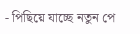- পিছিয়ে যাচ্ছে নতুন পে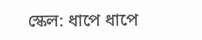স্কেল: ধাপে ধাপে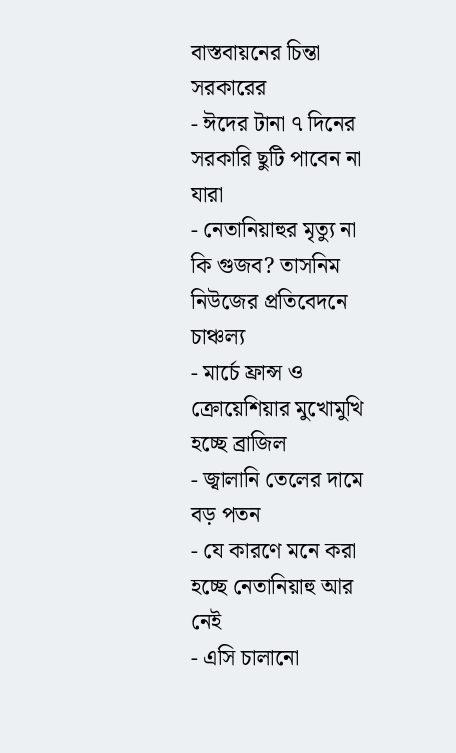বাস্তবায়নের চিন্তা সরকারের
- ঈদের টানা ৭ দিনের সরকারি ছুটি পাবেন না যারা
- নেতানিয়াহুর মৃত্যু না কি গুজব? তাসনিম নিউজের প্রতিবেদনে চাঞ্চল্য
- মার্চে ফ্রান্স ও ক্রোয়েশিয়ার মুখোমুখি হচ্ছে ব্রাজিল
- জ্বালানি তেলের দামে বড় পতন
- যে কারণে মনে করা হচ্ছে নেতানিয়াহু আর নেই
- এসি চালানো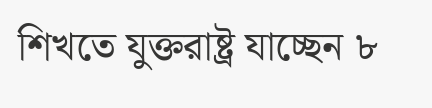শিখতে যুক্তরাষ্ট্র যাচ্ছেন ৮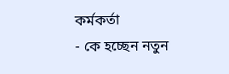কর্মকর্তা
- কে হচ্ছেন নতুন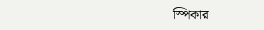স্পিকার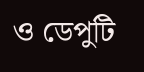ও ডেপুটি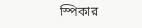স্পিকার